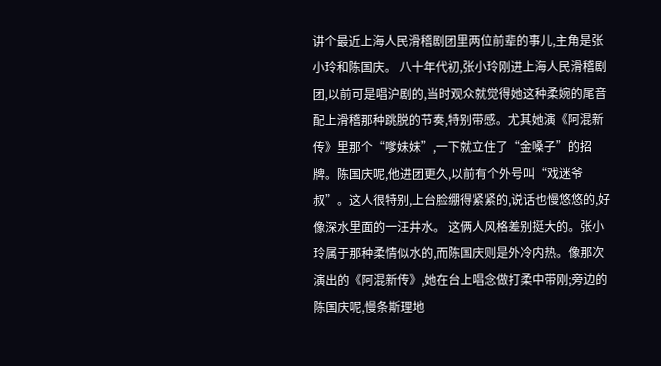讲个最近上海人民滑稽剧团里两位前辈的事儿,主角是张小玲和陈国庆。 八十年代初,张小玲刚进上海人民滑稽剧团,以前可是唱沪剧的,当时观众就觉得她这种柔婉的尾音配上滑稽那种跳脱的节奏,特别带感。尤其她演《阿混新传》里那个“嗲妹妹”,一下就立住了“金嗓子”的招牌。陈国庆呢,他进团更久,以前有个外号叫“戏迷爷叔”。这人很特别,上台脸绷得紧紧的,说话也慢悠悠的,好像深水里面的一汪井水。 这俩人风格差别挺大的。张小玲属于那种柔情似水的,而陈国庆则是外冷内热。像那次演出的《阿混新传》,她在台上唱念做打柔中带刚;旁边的陈国庆呢,慢条斯理地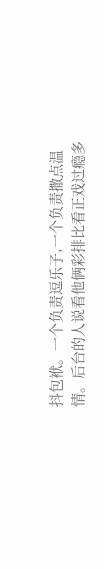抖包袱。一个负责逗乐子,一个负责撒点温情。后台的人说看他俩彩排比看正戏过瘾多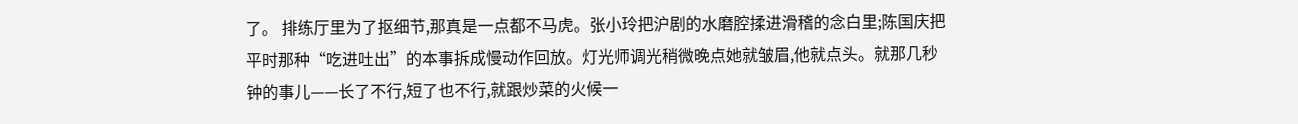了。 排练厅里为了抠细节,那真是一点都不马虎。张小玲把沪剧的水磨腔揉进滑稽的念白里;陈国庆把平时那种“吃进吐出”的本事拆成慢动作回放。灯光师调光稍微晚点她就皱眉,他就点头。就那几秒钟的事儿——长了不行,短了也不行,就跟炒菜的火候一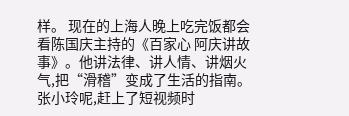样。 现在的上海人晚上吃完饭都会看陈国庆主持的《百家心 阿庆讲故事》。他讲法律、讲人情、讲烟火气,把“滑稽”变成了生活的指南。张小玲呢,赶上了短视频时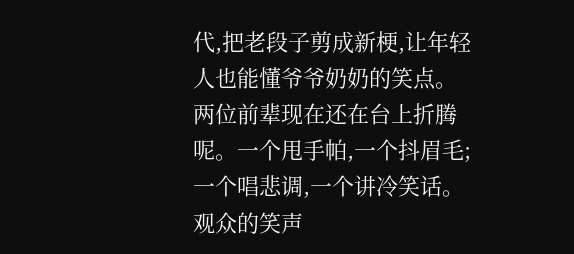代,把老段子剪成新梗,让年轻人也能懂爷爷奶奶的笑点。 两位前辈现在还在台上折腾呢。一个甩手帕,一个抖眉毛;一个唱悲调,一个讲冷笑话。观众的笑声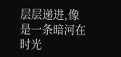层层递进,像是一条暗河在时光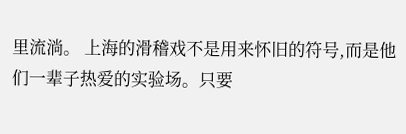里流淌。 上海的滑稽戏不是用来怀旧的符号,而是他们一辈子热爱的实验场。只要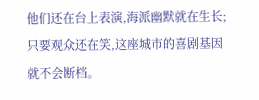他们还在台上表演,海派幽默就在生长;只要观众还在笑,这座城市的喜剧基因就不会断档。